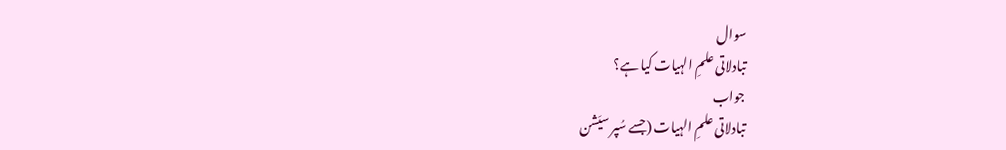سوال
تبادلاتی علمِ الہیات کیا ہے؟
جواب
تبادلاتی علمِ الہیات (جسے سُپر سیَشن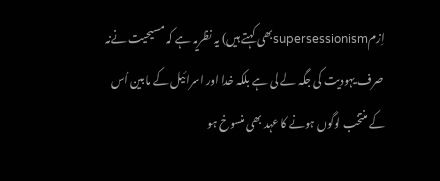اِزمsupersessionismبھی کہتے ہیں) یہ نظریہ ہے کہ مسیحیت نےنہ صرف یہودیت کی جگہ لے لی ہے بلکہ خدا اور اسرائیل کے مابین اُس کے منتخب لوگوں ہونے کا عہد بھی منسوخ ہو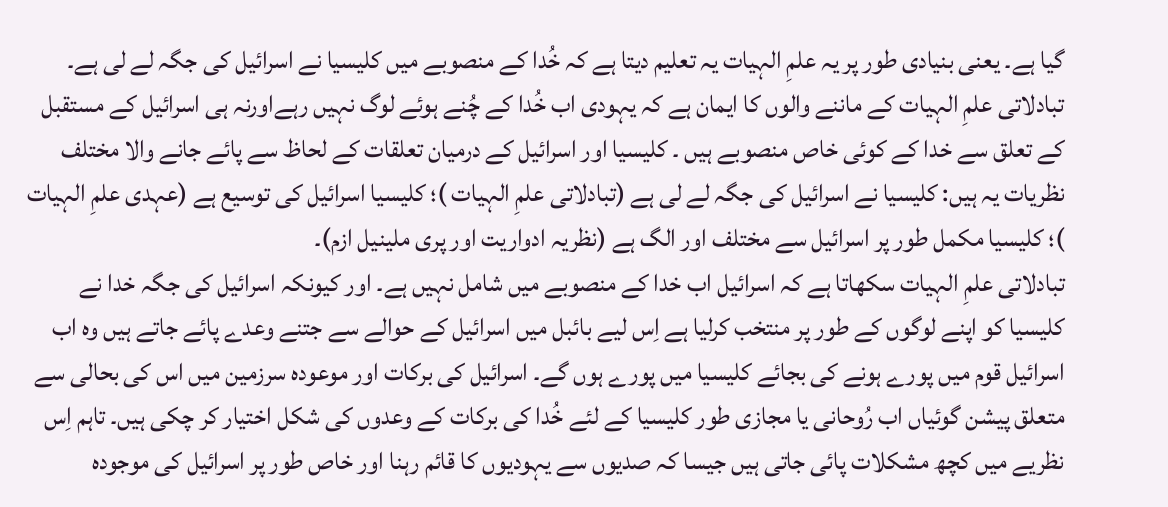گیا ہے۔ یعنی بنیادی طور پر یہ علمِ الہیات یہ تعلیم دیتا ہے کہ خُدا کے منصوبے میں کلیسیا نے اسرائیل کی جگہ لے لی ہے۔ تبادلاتی علمِ الہیات کے ماننے والوں کا ایمان ہے کہ یہودی اب خُدا کے چُنے ہوئے لوگ نہیں رہےاورنہ ہی اسرائیل کے مستقبل کے تعلق سے خدا کے کوئی خاص منصوبے ہیں ۔ کلیسیا اور اسرائیل کے درمیان تعلقات کے لحاظ سے پائے جانے والا مختلف نظریات یہ ہیں: کلیسیا نے اسرائیل کی جگہ لے لی ہے (تبادلاتی علمِ الہیات )؛ کلیسیا اسرائیل کی توسیع ہے (عہدی علمِ الہیات )؛ کلیسیا مکمل طور پر اسرائیل سے مختلف اور الگ ہے (نظریہ ادواریت اور پری ملینیل ازم)۔
تبادلاتی علمِ الہیات سکھاتا ہے کہ اسرائیل اب خدا کے منصوبے میں شامل نہیں ہے۔ اور کیونکہ اسرائیل کی جگہ خدا نے کلیسیا کو اپنے لوگوں کے طور پر منتخب کرلیا ہے اِس لیے بائبل میں اسرائیل کے حوالے سے جتنے وعدے پائے جاتے ہیں وہ اب اسرائیل قوم میں پورے ہونے کی بجائے کلیسیا میں پورے ہوں گے۔ اسرائیل کی برکات اور موعودہ سرزمین میں اس کی بحالی سے متعلق پیشن گوئیاں اب رُوحانی یا مجازی طور کلیسیا کے لئے خُدا کی برکات کے وعدوں کی شکل اختیار کر چکی ہیں۔ تاہم اِس نظریے میں کچھ مشکلات پائی جاتی ہیں جیسا کہ صدیوں سے یہودیوں کا قائم رہنا اور خاص طور پر اسرائیل کی موجودہ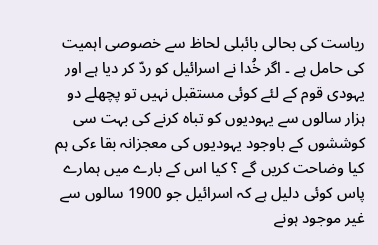ریاست کی بحالی بائبلی لحاظ سے خصوصی اہمیت کی حامل ہے ۔ اگر خُدا نے اسرائیل کو ردّ کر دیا ہے اور یہودی قوم کے لئے کوئی مستقبل نہیں تو پچھلے دو ہزار سالوں سے یہودیوں کو تباہ کرنے کی بہت سی کوششوں کے باوجود یہودیوں کی معجزانہ بقا ءکی ہم کیا وضاحت کریں گے ؟ کیا اس کے بارے میں ہمارے پاس کوئی دلیل ہے کہ اسرائیل جو 1900 سالوں سے غیر موجود ہونے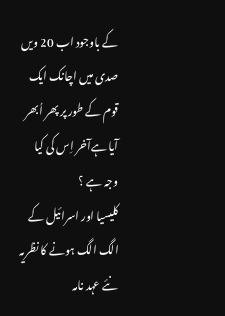کے باوجود اب 20 ویں صدی میں اچانک ایک قوم کے طور پر پھر اُبھر آیا ہےآخر اِس کی کیا وجہ ہے ؟
کلیسیا اور اسرائیل کے الگ الگ ہونے کا نظریہ نئے عہد نامہ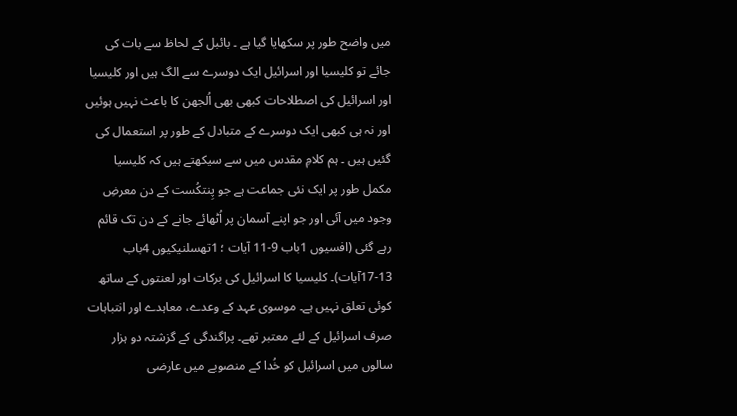میں واضح طور پر سکھایا گیا ہے ۔ بائبل کے لحاظ سے بات کی جائے تو کلیسیا اور اسرائیل ایک دوسرے سے الگ ہیں اور کلیسیا اور اسرائیل کی اصطلاحات کبھی بھی اُلجھن کا باعث نہیں ہوئیں اور نہ ہی کبھی ایک دوسرے کے متبادل کے طور پر استعمال کی گئیں ہیں ۔ ہم کلامِ مقدس میں سے سیکھتے ہیں کہ کلیسیا مکمل طور پر ایک نئی جماعت ہے جو پِنتکُست کے دن معرضِ وجود میں آئی اور جو اپنے آسمان پر اُٹھائے جانے کے دن تک قائم رہے گئی (افسیوں 1باب 9-11 آیات ؛ 1تھسلنیکیوں 4باب 13-17آیات)۔ کلیسیا کا اسرائیل کی برکات اور لعنتوں کے ساتھ کوئی تعلق نہیں ہے۔ موسوی عہد کے وعدے، معاہدے اور انتباہات صرف اسرائیل کے لئے معتبر تھے۔ پراگندگی کے گزشتہ دو ہزار سالوں میں اسرائیل کو خُدا کے منصوبے میں عارضی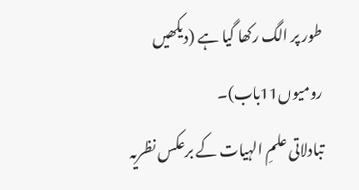طور پر الگ رکھا گیا ہے (دیکھیں رومیوں11باب)۔
تبادلاتی علمِ الہیات کے برعکس نظریہ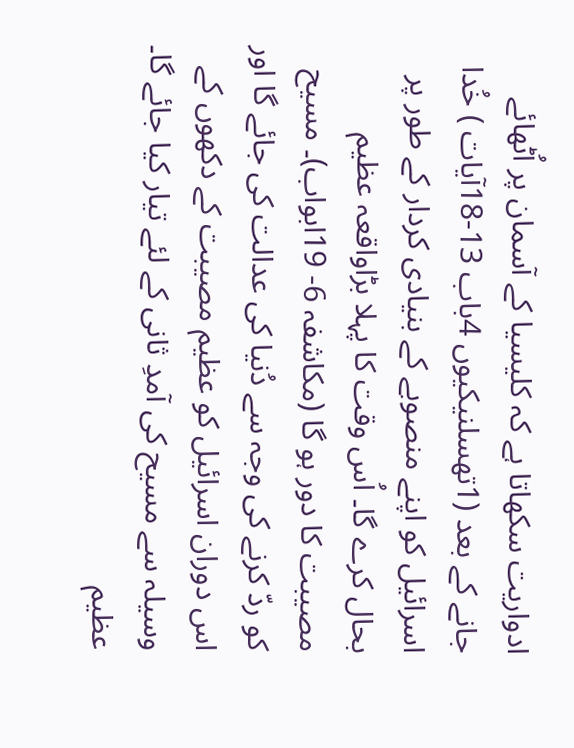ادواریت سکھاتا ہے کہ کلیسیا کے آسمان پر اُٹھائے جانے کے بعد (1تھسلنیکیوں 4باب 13-18آیات ) خُدا اسرائیل کو اپنے منصوبے کے بنیادی کردار کے طور پر بحال کرے گا۔ اُس وقت کا پہلا بڑاواقعہ عظیم مصیبت کا دور ہو گا (مکاشفہ 6- 19ابواب)۔ مسیح کو ردّ کرنے کی وجہ سے دُنیا کی عدالت کی جائے گا اور اس دوران اسرائیل کو عظیم مصیبت کے دکھوں کے وسیلہ سے مسیح کی آمدِ ثانی کے لئے تیار کیا جائے گا۔ عظیم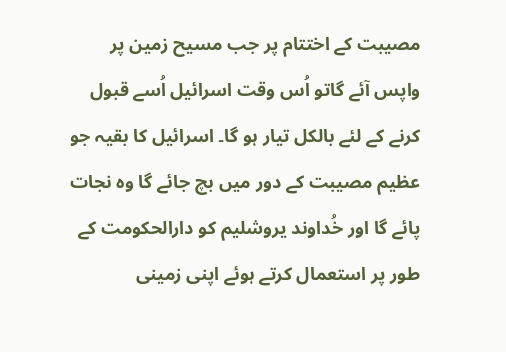مصیبت کے اختتام پر جب مسیح زمین پر واپس آئے گاتو اُس وقت اسرائیل اُسے قبول کرنے کے لئے بالکل تیار ہو گا۔ اسرائیل کا بقیہ جو عظیم مصیبت کے دور میں بچ جائے گا وہ نجات پائے گا اور خُداوند یروشلیم کو دارالحکومت کے طور پر استعمال کرتے ہوئے اپنی زمینی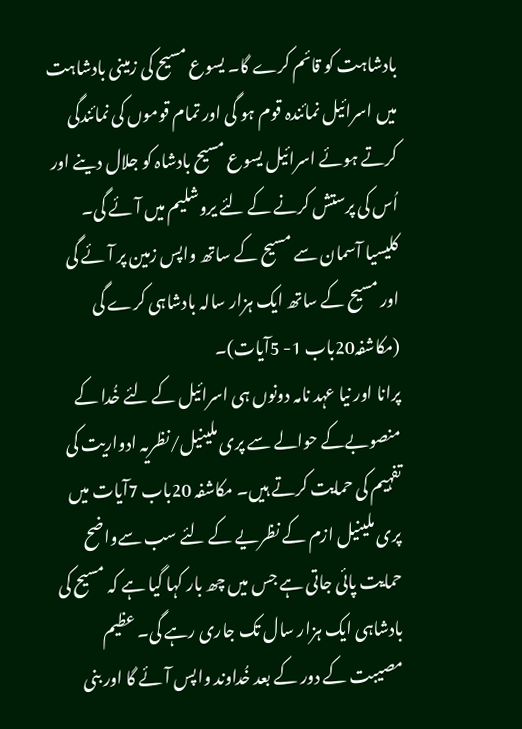بادشاہت کو قائم کرے گا۔ یسوع مسیح کی زمینی بادشاہت میں اسرائیل نمائندہ قوم ہو گی اور تمام قوموں کی نمائندگی کرتے ہوئے اسرائیل یسوع مسیح بادشاہ کو جلال دینے اور اُس کی پرستش کرنے کے لئے یروشلیم میں آئے گی۔ کلیسیا آسمان سے مسیح کے ساتھ واپس زمین پر آئے گی اور مسیح کے ساتھ ایک ہزار سالہ بادشاہی کرے گی (مکاشفہ20باب 1- 5آیات)۔
پرانا اور نیا عہد نامہ دونوں ہی اسرائیل کے لئے خُدا کے منصوبےکے حوالے سے پری ملینیل/نظریہ ادواریت کی تفہیم کی حمایت کرتے ہیں۔ مکاشفہ 20باب 7آیات میں پری ملینیل ازم کے نظریے کے لئے سب سےواضح حمایت پائی جاتی ہے جس میں چھ بار کہا گیا ہے کہ مسیح کی بادشاہی ایک ہزار سال تک جاری رہے گی۔ عظیم مصیبت کے دور کے بعد خُداوند واپس آئے گا اور بنی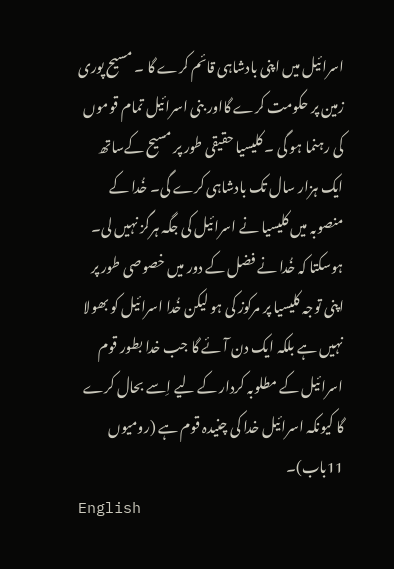اسرائیل میں اپنی بادشاہی قائم کرے گا ۔ مسیح پوری زمین پر حکومت کرے گااور بنی اسرائیل تمام قوموں کی رہنما ہو گی ۔ کلیسیا حقیقی طور پر مسیح کےساتھ ایک ہزار سال تک بادشاہی کرے گی۔ خُدا کے منصوبہ میں کلیسیا نے اسرائیل کی جگہ ہرگز نہیں لی۔ ہوسکتا کہ خُدا نے فضل کے دور میں خصوصی طور پر اپنی توجہ کلیسیا پر مرکوز کی ہو لیکن خُدا اسرائیل کو بھولا نہیں ہے بلکہ ایک دن آئے گا جب خدا بطور قوم اسرائیل کے مطلوبہ کردار کے لیے اِسے بحال کرے گا کیونکہ اسرائیل خدا کی چنیدہ قوم ہے (رومیوں 11باب)۔
English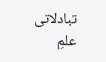تبادلاتی علمِ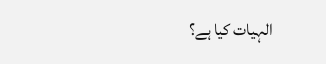الہیات کیا ہے؟